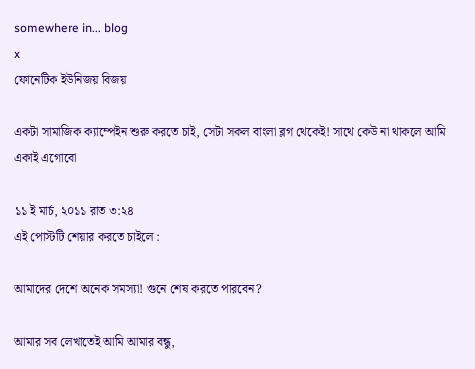somewhere in... blog
x
ফোনেটিক ইউনিজয় বিজয়

একটা সামাজিক ক্যাম্পেইন শুরু করতে চাই, সেটা সকল বাংলা ব্লগ থেকেই! সাথে কেউ না থাকলে আমি একাই এগোবো

১১ ই মার্চ, ২০১১ রাত ৩:২৪
এই পোস্টটি শেয়ার করতে চাইলে :

আমাদের দেশে অনেক সমস্যা! গুনে শেষ করতে পারবেন?

আমার সব লেখাতেই আমি আমার বন্ধু,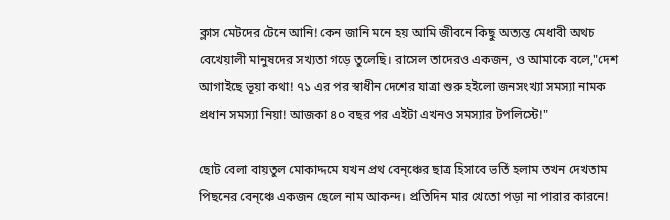ক্লাস মেটদের টেনে আনি! কেন জানি মনে হয় আমি জীবনে কিছু অত্যন্ত মেধাবী অথচ বেখেয়ালী মানুষদের সখ্যতা গড়ে তুলেছি। রাসেল তাদেরও একজন, ও আমাকে বলে,"দেশ আগাইছে ভূয়া কথা! ৭১ এর পর স্বাধীন দেশের যাত্রা শুরু হইলো জনসংখ্যা সমস্যা নামক প্রধান সমস্যা নিয়া! আজকা ৪০ বছর পর এইটা এখনও সমস্যার টপলিস্টে!"

ছোট বেলা বায়তুল মোকাদ্দমে যখন প্রথ বেন্ঞ্চের ছাত্র হিসাবে ভর্তি হলাম তখন দেখতাম পিছনের বেন্ঞ্চে একজন ছেলে নাম আকন্দ। প্রতিদিন মার খেতো পড়া না পারার কারনে!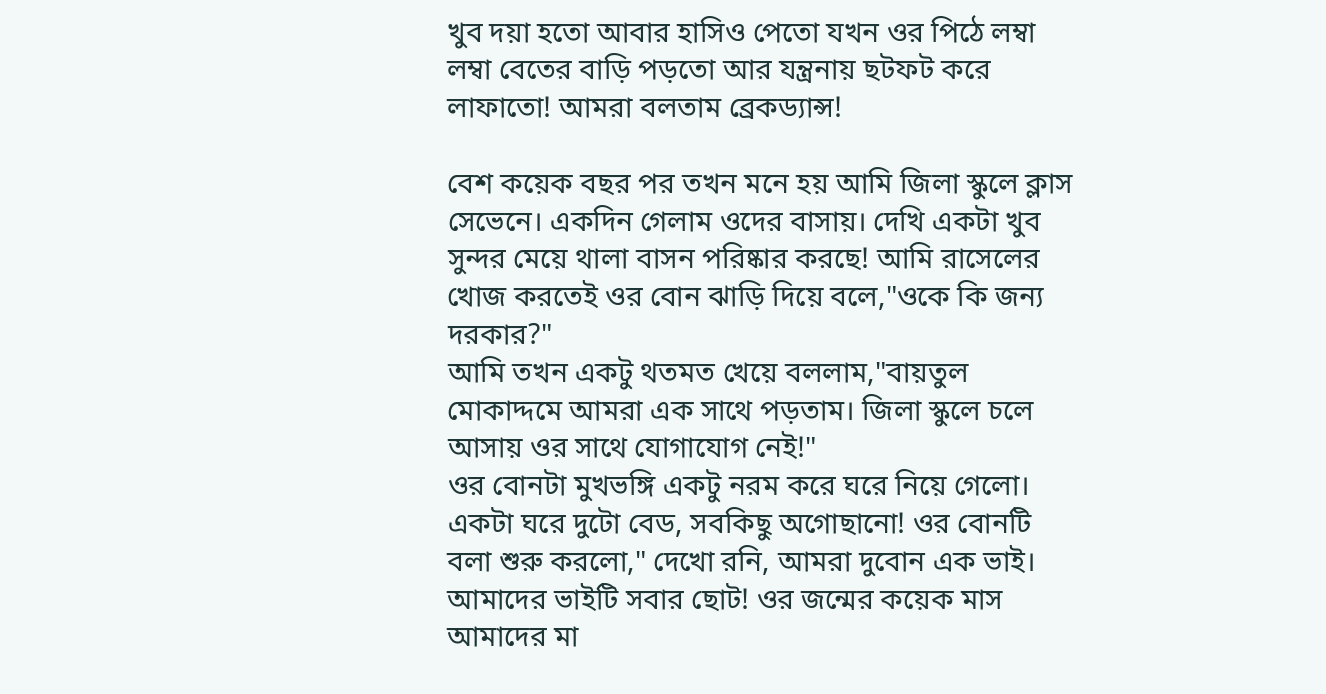খুব দয়া হতো আবার হাসিও পেতো যখন ওর পিঠে লম্বা লম্বা বেতের বাড়ি পড়তো আর যন্ত্রনায় ছটফট করে লাফাতো! আমরা বলতাম ব্রেকড্যান্স!

বেশ কয়েক বছর পর তখন মনে হয় আমি জিলা স্কুলে ক্লাস সেভেনে। একদিন গেলাম ওদের বাসায়। দেখি একটা খুব সুন্দর মেয়ে থালা বাসন পরিষ্কার করছে! আমি রাসেলের খোজ করতেই ওর বোন ঝাড়ি দিয়ে বলে,"ওকে কি জন্য দরকার?"
আমি তখন একটু থতমত খেয়ে বললাম,"বায়তুল মোকাদ্দমে আমরা এক সাথে পড়তাম। জিলা স্কুলে চলে আসায় ওর সাথে যোগাযোগ নেই!"
ওর বোনটা মুখভঙ্গি একটু নরম করে ঘরে নিয়ে গেলো। একটা ঘরে দুটো বেড, সবকিছু অগোছানো! ওর বোনটি বলা শুরু করলো," দেখো রনি, আমরা দুবোন এক ভাই। আমাদের ভাইটি সবার ছোট! ওর জন্মের কয়েক মাস আমাদের মা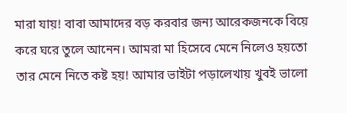মারা যায়! বাবা আমাদের বড় করবার জন্য আরেকজনকে বিয়ে করে ঘরে তুলে আনেন। আমরা মা হিসেবে মেনে নিলেও হয়তো তার মেনে নিতে কষ্ট হয়! আমার ভাইটা পড়ালেখায় খুবই ভালো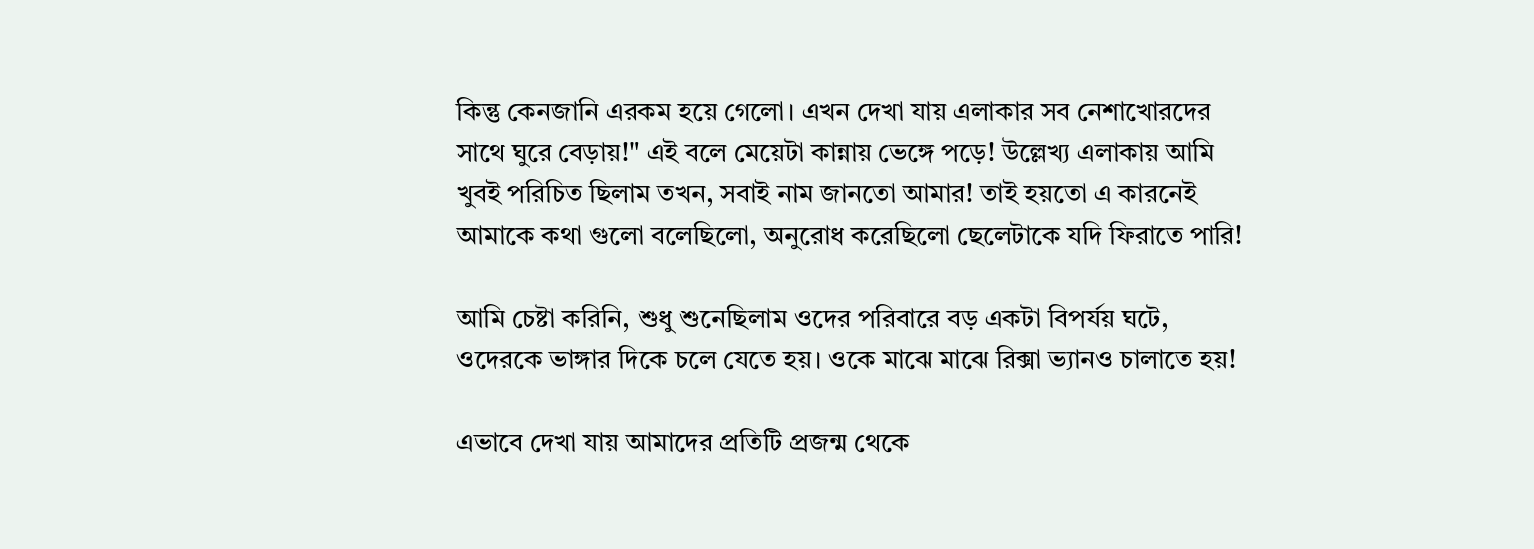কিন্তু কেনজানি এরকম হয়ে গেলো। এখন দেখা যায় এলাকার সব নেশাখোরদের সাথে ঘুরে বেড়ায়!" এই বলে মেয়েটা কান্নায় ভেঙ্গে পড়ে! উল্লেখ্য এলাকায় আমি খুবই পরিচিত ছিলাম তখন, সবাই নাম জানতো আমার! তাই হয়তো এ কারনেই আমাকে কথা গুলো বলেছিলো, অনুরোধ করেছিলো ছেলেটাকে যদি ফিরাতে পারি!

আমি চেষ্টা করিনি, শুধু শুনেছিলাম ওদের পরিবারে বড় একটা বিপর্যয় ঘটে, ওদেরকে ভাঙ্গার দিকে চলে যেতে হয়। ওকে মাঝে মাঝে রিক্সা ভ্যানও চালাতে হয়!

এভাবে দেখা যায় আমাদের প্রতিটি প্রজন্ম থেকে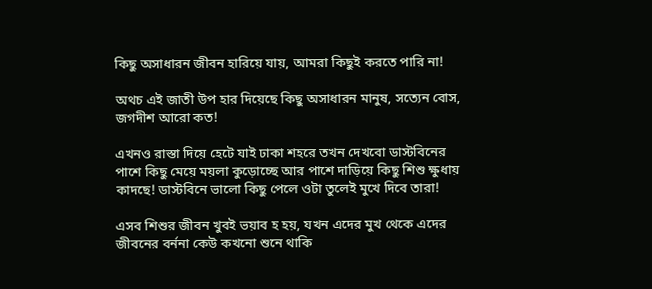কিছু অসাধারন জীবন হারিয়ে যায়, আমরা কিছুই করতে পারি না!

অথচ এই জাতী উপ হার দিয়েছে কিছু অসাধারন মানুষ, সত্যেন বোস, জগদীশ আরো কত!

এখনও রাস্তা দিয়ে হেটে যাই ঢাকা শহরে তখন দেখবো ডাস্টবিনের পাশে কিছু মেয়ে ময়লা কুড়োচ্ছে আর পাশে দাড়িয়ে কিছু শিশু ক্ষুধায় কাদছে! ডাস্টবিনে ভালো কিছু পেলে ওটা তুলেই মুখে দিবে তারা!

এসব শিশুর জীবন খুবই ভয়াব হ হয়, যখন এদের মুখ থেকে এদের জীবনের বর্ননা কেউ কখনো শুনে থাকি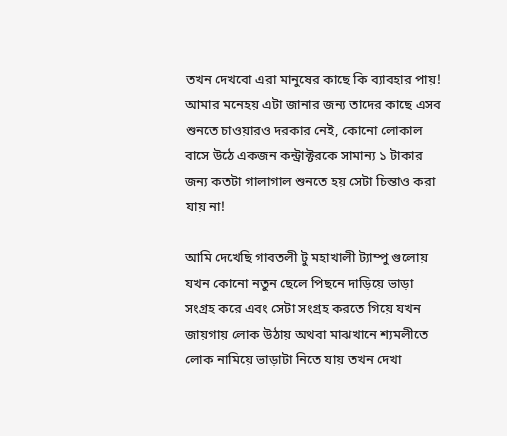তখন দেখবো এরা মানুষের কাছে কি ব্যাবহার পায়! আমার মনেহয় এটা জানার জন্য তাদের কাছে এসব শুনতে চাওয়ারও দরকার নেই, কোনো লোকাল বাসে উঠে একজন কন্ট্রাক্টরকে সামান্য ১ টাকার জন্য কতটা গালাগাল শুনতে হয় সেটা চিন্তাও করা যায় না!

আমি দেখেছি গাবতলী টু মহাখালী ট্যাম্পু গুলোয় যখন কোনো নতুন ছেলে পিছনে দাড়িয়ে ভাড়া সংগ্রহ করে এবং সেটা সংগ্রহ করতে গিয়ে যখন জায়গায় লোক উঠায় অথবা মাঝখানে শ্যমলীতে লোক নামিয়ে ভাড়াটা নিতে যায় তখন দেখা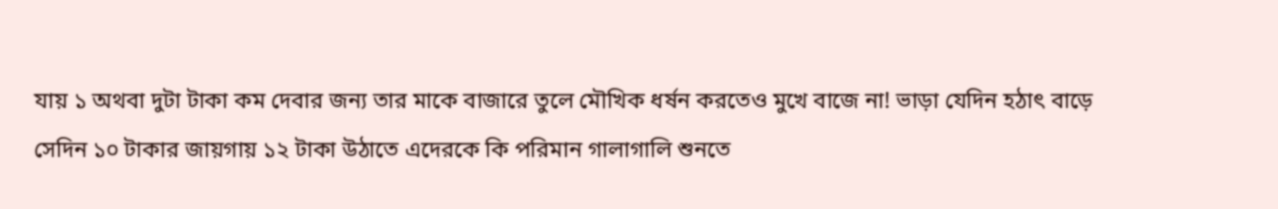যায় ১ অথবা দুটা টাকা কম দেবার জন্য তার মাকে বাজারে তুলে মৌখিক ধর্ষন করতেও মুখে বাজে না! ভাড়া যেদিন হঠাৎ বাড়ে সেদিন ১০ টাকার জায়গায় ১২ টাকা উঠাতে এদেরকে কি পরিমান গালাগালি শুনতে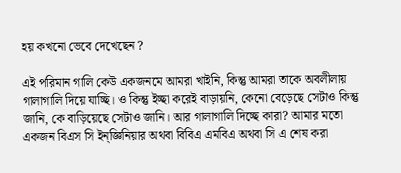হয় কখনো ভেবে দেখেছেন ?

এই পরিমান গালি কেউ একজনমে আমরা খাইনি, কিন্তু আমরা তাকে অবলীলায় গালাগালি দিয়ে যাচ্ছি। ও কিন্তু ইচ্ছা করেই বাড়ায়নি, কেনো বেড়েছে সেটাও কিন্তু জানি, কে বাড়িয়েছে সেটাও জানি। আর গালাগালি দিচ্ছে কারা? আমার মতো একজন বিএস সি ইন্জ্ঞিনিয়ার অথবা বিবিএ এমবিএ অথবা সি এ শেষ করা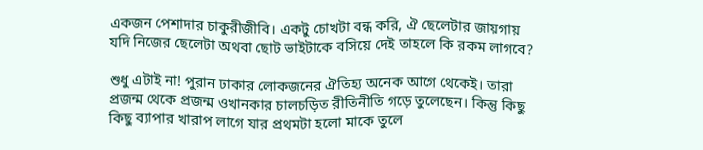একজন পেশাদার চাকুরীজীবি। একটু চোখটা বন্ধ করি, ঐ ছেলেটার জায়গায় যদি নিজের ছেলেটা অথবা ছোট ভাইটাকে বসিয়ে দেই তাহলে কি রকম লাগবে?

শুধু এটাই না! পুরান ঢাকার লোকজনের ঐতিহ্য অনেক আগে থেকেই। তারা প্রজন্ম থেকে প্রজন্ম ওখানকার চালচড়িত রীতিনীতি গড়ে তুলেছেন। কিন্তু কিছু কিছু ব্যাপার খারাপ লাগে যার প্রথমটা হলো মাকে তুলে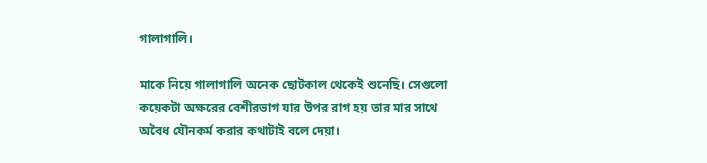গালাগালি।

মাকে নিয়ে গালাগালি অনেক ছোটকাল থেকেই শুনেছি। সেগুলো কয়েকটা অক্ষরের বেশীরভাগ যার উপর রাগ হয় তার মার সাথে অবৈধ যৌনকর্ম করার কথাটাই বলে দেয়া।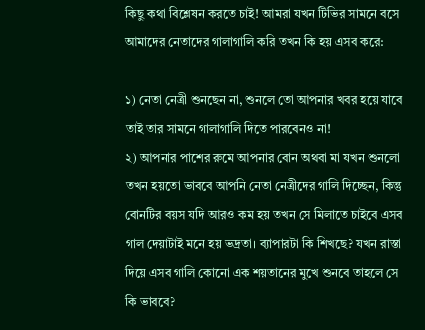কিছু কথা বিশ্লেষন করতে চাই! আমরা যখন টিভির সামনে বসে আমাদের নেতাদের গালাগালি করি তখন কি হয় এসব করে:

১) নেতা নেত্রী শুনছেন না, শুনলে তো আপনার খবর হয়ে যাবে তাই তার সামনে গালাগালি দিতে পারবেনও না!
২) আপনার পাশের রুমে আপনার বোন অথবা মা যখন শুনলো তখন হয়তো ভাববে আপনি নেতা নেত্রীদের গালি দিচ্ছেন, কিন্তু বোনটির বয়স যদি আরও কম হয় তখন সে মিলাতে চাইবে এসব গাল দেয়াটাই মনে হয় ভদ্রতা। ব্যাপারটা কি শিখছে? যখন রাস্তা দিয়ে এসব গালি কোনো এক শয়তানের মুখে শুনবে তাহলে সে কি ভাববে?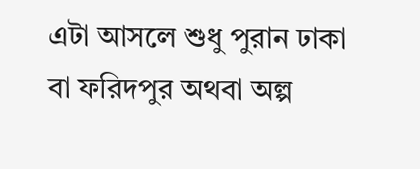এটা আসলে শুধু পুরান ঢাকা বা ফরিদপুর অথবা অল্প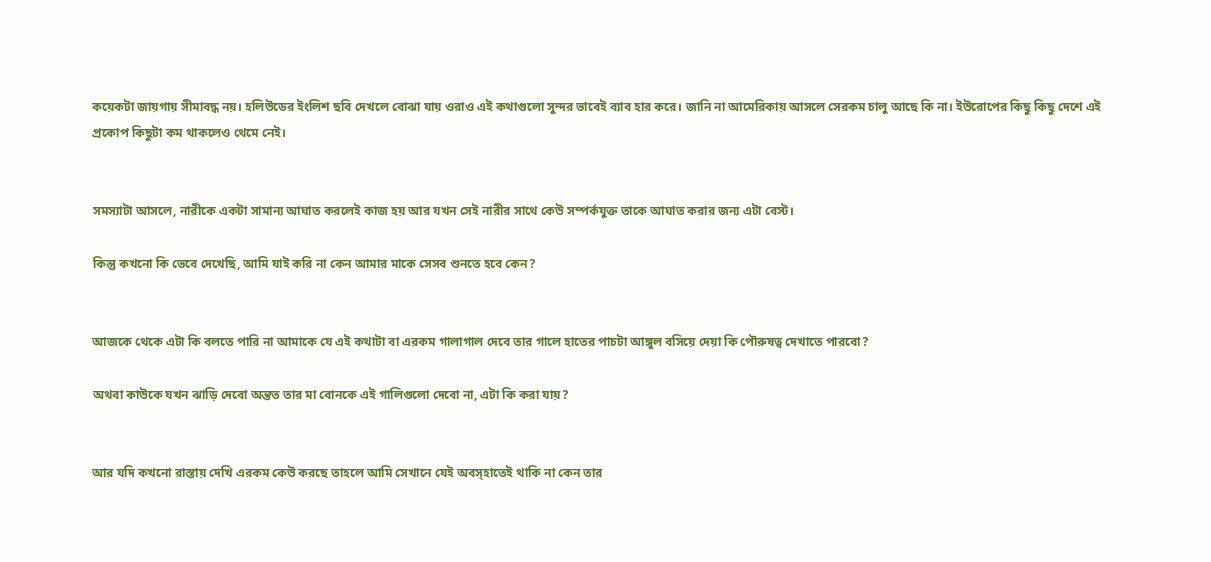কয়েকটা জায়গায় সীমাবদ্ধ নয়। হলিউডের ইংলিশ ছবি দেখলে বোঝা যায় ওরাও এই কথাগুলো সুন্দর ভাবেই ব্যাব হার করে। জানি না আমেরিকায় আসলে সেরকম চালু আছে কি না। ইউরোপের কিছু কিছু দেশে এই প্রকোপ কিছুটা কম থাকলেও থেমে নেই।


সমস্যাটা আসলে, নারীকে একটা সামান্য আঘাত করলেই কাজ হয় আর যখন সেই নারীর সাথে কেউ সম্পর্কযুক্ত তাকে আঘাত করার জন্য এটা বেস্ট।

কিন্তু কখনো কি ভেবে দেখেছি, আমি যাই করি না কেন আমার মাকে সেসব শুনতে হবে কেন?


আজকে থেকে এটা কি বলতে পারি না আমাকে যে এই কথাটা বা এরকম গালাগাল দেবে তার গালে হাতের পাচটা আঙ্গুল বসিয়ে দেয়া কি পৌরুষত্ব দেখাতে পারবো?

অথবা কাউকে যখন ঝাড়ি দেবো অন্তত তার মা বোনকে এই গালিগুলো দেবো না, এটা কি করা যায়?


আর যদি কখনো রাস্তায় দেখি এরকম কেউ করছে তাহলে আমি সেখানে যেই অবস্হাতেই থাকি না কেন তার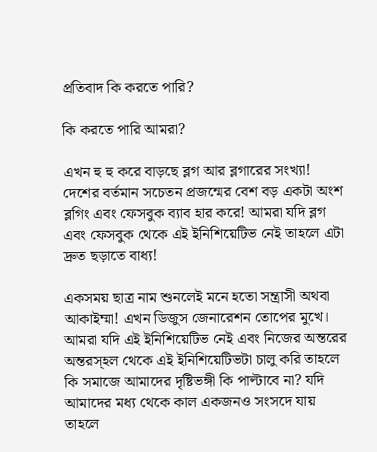প্রতিবাদ কি করতে পারি?

কি করতে পারি আমরা?

এখন হু হু করে বাড়ছে ব্লগ আর ব্লগারের সংখ্যা! দেশের বর্তমান সচেতন প্রজন্মের বেশ বড় একটা অংশ ব্লগিং এবং ফেসবুক ব্যাব হার করে! আমরা যদি ব্লগ এবং ফেসবুক থেকে এই ইনিশিয়েটিভ নেই তাহলে এটা দ্রুত ছড়াতে বাধ্য!

একসময় ছাত্র নাম শুনলেই মনে হতো সন্ত্রাসী অথবা আকাইম্মা! এখন ডিজুস জেনারেশন তোপের মুখে। আমরা যদি এই ইনিশিয়েটিভ নেই এবং নিজের অন্তরের অন্তরস্হল থেকে এই ইনিশিয়েটিভটা চালু করি তাহলে কি সমাজে আমাদের দৃষ্টিভঙ্গী কি পাল্টাবে না? যদি আমাদের মধ্য থেকে কাল একজনও সংসদে যায় তাহলে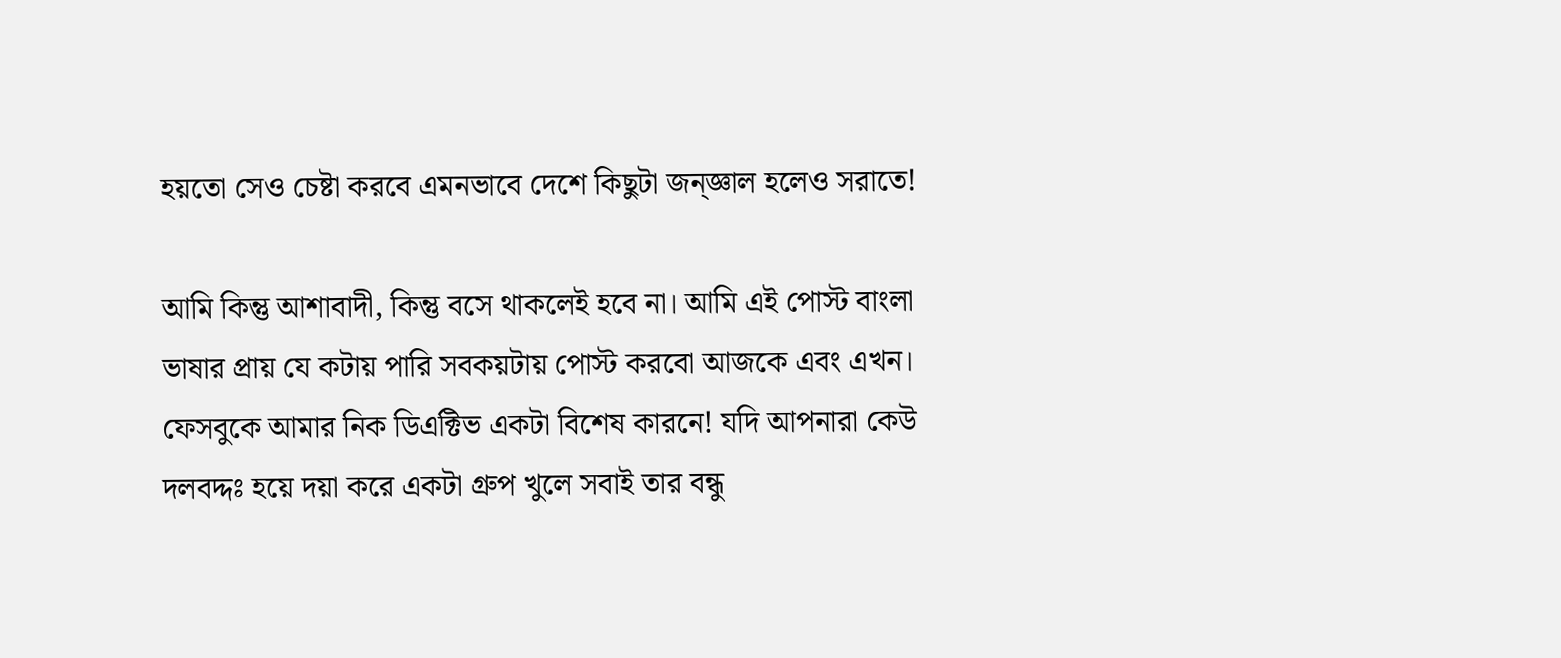হয়তো সেও চেষ্টা করবে এমনভাবে দেশে কিছুটা জন্জ্ঞাল হলেও সরাতে!

আমি কিন্তু আশাবাদী, কিন্তু বসে থাকলেই হবে না। আমি এই পোস্ট বাংলা ভাষার প্রায় যে কটায় পারি সবকয়টায় পোস্ট করবো আজকে এবং এখন। ফেসবুকে আমার নিক ডিএক্টিভ একটা বিশেষ কারনে! যদি আপনারা কেউ দলবদ্দঃ হয়ে দয়া করে একটা গ্রুপ খুলে সবাই তার বন্ধু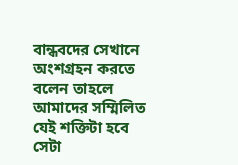বান্ধবদের সেখানে অংশগ্রহন করতে বলেন তাহলে আমাদের সম্মিলিত যেই শক্তিটা হবে সেটা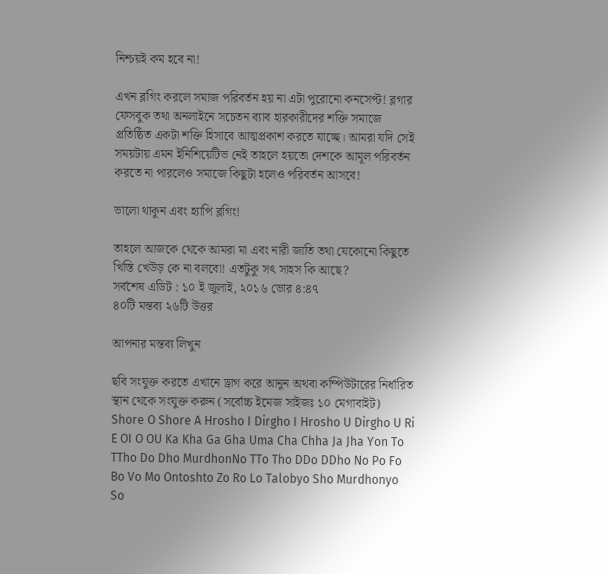নিশ্চয়ই কম হবে না!

এখন ব্লগিং করলে সমাজ পরিবর্তন হয় না এটা পুরোনো কনসেপ্ট! ব্লগার ফেসবুক তথা অনলাইনে সচেতন ব্যাব হারকারীদের শক্তি সমাজে প্রতিষ্ঠিত একটা শক্তি হিসাবে আত্মপ্রকাশ করতে যাচ্ছে। আমরা যদি সেই সময়টায় এমন ইনিশিয়েটিভ নেই তাহলে হয়তো দেশকে আমূল পরিবর্তন করতে না পারলেও সমাজে কিছুটা হলেও পরিবর্তন আসবে!

ভালো থাকুন এবং হ্যাপি ব্লগিং!

তাহলে আজকে থেকে আমরা মা এবং নারী জাতি তথা যেকোনো কিছুতে খিস্তি খেউড় কে না বলবো! এতটুকু সৎ সাহস কি আছে?
সর্বশেষ এডিট : ১০ ই জুলাই, ২০১৬ ভোর ৪:৪৭
৪০টি মন্তব্য ২৬টি উত্তর

আপনার মন্তব্য লিখুন

ছবি সংযুক্ত করতে এখানে ড্রাগ করে আনুন অথবা কম্পিউটারের নির্ধারিত স্থান থেকে সংযুক্ত করুন (সর্বোচ্চ ইমেজ সাইজঃ ১০ মেগাবাইট)
Shore O Shore A Hrosho I Dirgho I Hrosho U Dirgho U Ri E OI O OU Ka Kha Ga Gha Uma Cha Chha Ja Jha Yon To TTho Do Dho MurdhonNo TTo Tho DDo DDho No Po Fo Bo Vo Mo Ontoshto Zo Ro Lo Talobyo Sho Murdhonyo So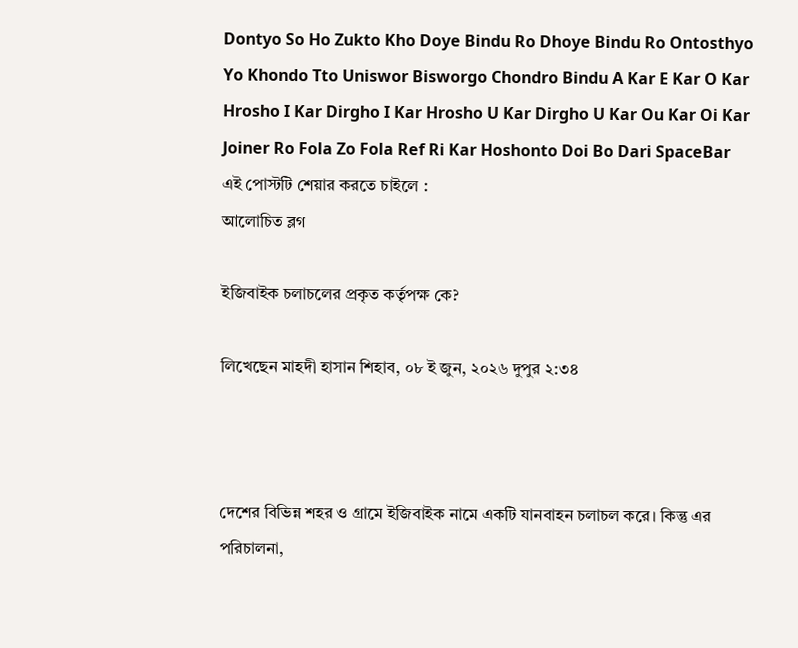Dontyo So Ho Zukto Kho Doye Bindu Ro Dhoye Bindu Ro Ontosthyo Yo Khondo Tto Uniswor Bisworgo Chondro Bindu A Kar E Kar O Kar Hrosho I Kar Dirgho I Kar Hrosho U Kar Dirgho U Kar Ou Kar Oi Kar Joiner Ro Fola Zo Fola Ref Ri Kar Hoshonto Doi Bo Dari SpaceBar
এই পোস্টটি শেয়ার করতে চাইলে :
আলোচিত ব্লগ

ইজিবাইক চলাচলের প্রকৃত কর্তৃপক্ষ কে?

লিখেছেন মাহদী হাসান শিহাব, ০৮ ই জুন, ২০২৬ দুপুর ২:৩৪



দেশের বিভিন্ন শহর ও গ্রামে ইজিবাইক নামে একটি যানবাহন চলাচল করে। কিন্তু এর পরিচালনা,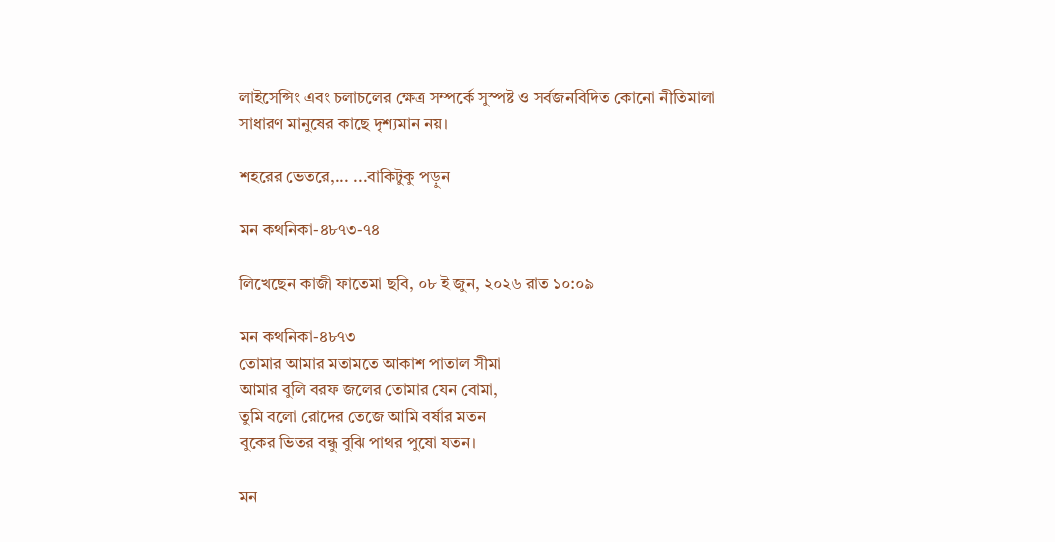লাইসেন্সিং এবং চলাচলের ক্ষেত্র সম্পর্কে সুস্পষ্ট ও সর্বজনবিদিত কোনো নীতিমালা সাধারণ মানুষের কাছে দৃশ্যমান নয়।

শহরের ভেতরে,... ...বাকিটুকু পড়ুন

মন কথনিকা-৪৮৭৩-৭৪

লিখেছেন কাজী ফাতেমা ছবি, ০৮ ই জুন, ২০২৬ রাত ১০:০৯

মন কথনিকা-৪৮৭৩
তোমার আমার মতামতে আকাশ পাতাল সীমা
আমার বুলি বরফ জলের তোমার যেন বোমা,
তুমি বলো রোদের তেজে আমি বর্ষার মতন
বুকের ভিতর বন্ধু বুঝি পাথর পুষো যতন।

মন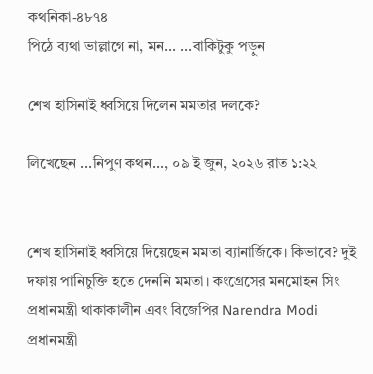কথনিকা-৪৮৭৪
পিঠে ব্যথা ভাল্লাগে না, মন... ...বাকিটুকু পড়ুন

শেখ হাসিনাই ধ্বসিয়ে দিলেন মমতার দলকে?

লিখেছেন ...নিপুণ কথন..., ০৯ ই জুন, ২০২৬ রাত ১:২২


শেখ হাসিনাই ধ্বসিয়ে দিয়েছেন মমতা ব্যানার্জিকে। কিভাবে? দুই দফায় পানিচুক্তি হতে দেননি মমতা। কংগ্রেসের মনমোহন সিং প্রধানমন্ত্রী থাকাকালীন এবং বিজেপির Narendra Modi প্রধানমন্ত্রী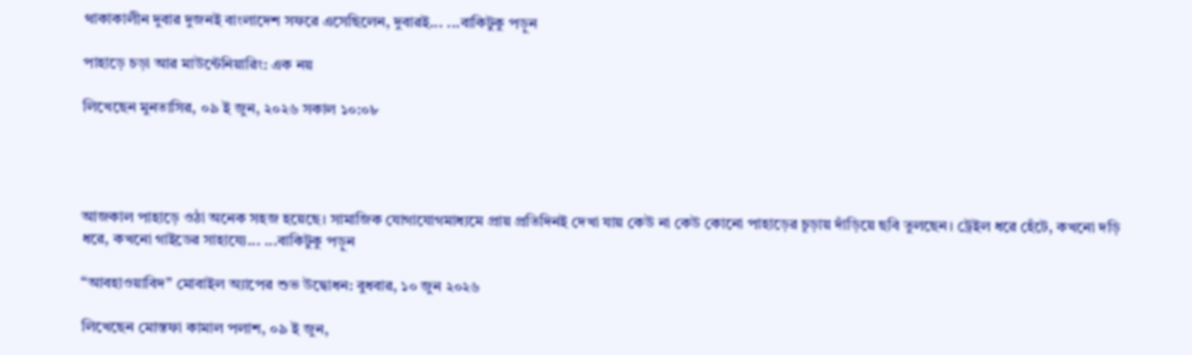থাকাকালীন দুবার দুজনই বাংলাদেশ সফরে এসেছিলেন, দুবারই... ...বাকিটুকু পড়ুন

পাহাড়ে চড়া আর মাউন্টেনিয়ারিং: এক নয়

লিখেছেন মুনতাসির, ০৯ ই জুন, ২০২৬ সকাল ১০:০৮




আজকাল পাহাড়ে ওঠা অনেক সহজ হয়েছে। সামাজিক যোগাযোগমাধ্যমে প্রায় প্রতিদিনই দেখা যায় কেউ না কেউ কোনো পাহাড়ের চূড়ায় দাঁড়িয়ে ছবি তুলছেন। ট্রেইল ধরে হেঁটে, কখনো দড়ি ধরে, কখনো গাইডের সাহায্যে... ...বাকিটুকু পড়ুন

“আবহাওয়াবিদ” মোবাইল অ্যাপের শুভ উদ্বোধন: বুধবার, ১০ জুন ২০২৬

লিখেছেন মোস্তফা কামাল পলাশ, ০৯ ই জুন,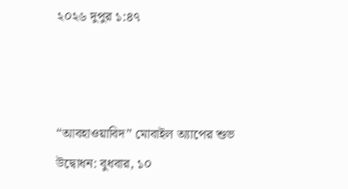২০২৬ দুপুর ১:৪৭



“আবহাওয়াবিদ” মোবাইল অ্যাপের শুভ উদ্বোধন: বুধবার, ১০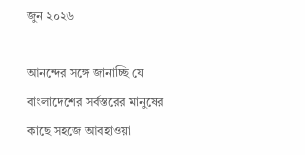জুন ২০২৬

আনন্দের সঙ্গে জানাচ্ছি যে বাংলাদেশের সর্বস্তরের মানুষের কাছে সহজে আবহাওয়া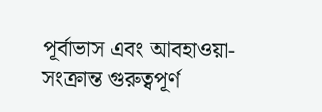পূর্বাভাস এবং আবহাওয়া-সংক্রান্ত গুরুত্বপূর্ণ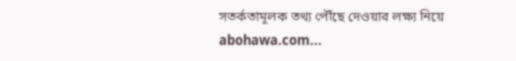সতর্কতামূলক তথ্য পৌঁছে দেওয়ার লক্ষ্য নিয়ে abohawa.com...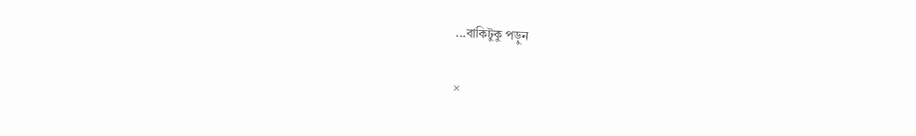...বাকিটুকু পড়ুন

×